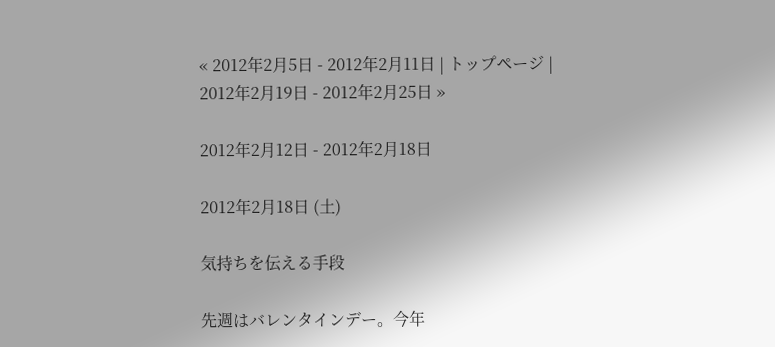« 2012年2月5日 - 2012年2月11日 | トップページ | 2012年2月19日 - 2012年2月25日 »

2012年2月12日 - 2012年2月18日

2012年2月18日 (土)

気持ちを伝える手段

先週はバレンタインデー。今年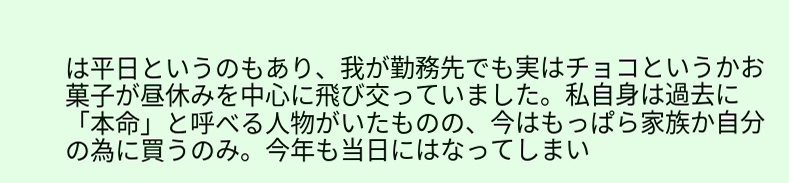は平日というのもあり、我が勤務先でも実はチョコというかお菓子が昼休みを中心に飛び交っていました。私自身は過去に「本命」と呼べる人物がいたものの、今はもっぱら家族か自分の為に買うのみ。今年も当日にはなってしまい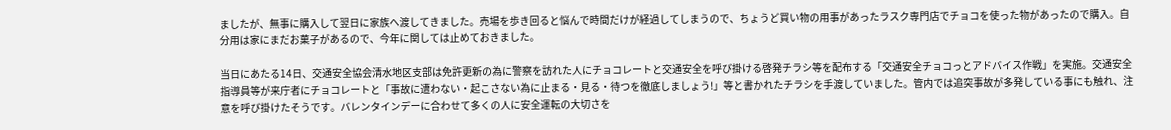ましたが、無事に購入して翌日に家族へ渡してきました。売場を歩き回ると悩んで時間だけが経過してしまうので、ちょうど買い物の用事があったラスク専門店でチョコを使った物があったので購入。自分用は家にまだお菓子があるので、今年に関しては止めておきました。

当日にあたる14日、交通安全協会清水地区支部は免許更新の為に警察を訪れた人にチョコレートと交通安全を呼び掛ける啓発チラシ等を配布する「交通安全チョコっとアドバイス作戦」を実施。交通安全指導員等が来庁者にチョコレートと「事故に遭わない・起こさない為に止まる・見る・待つを徹底しましょう!」等と書かれたチラシを手渡していました。管内では追突事故が多発している事にも触れ、注意を呼び掛けたそうです。バレンタインデーに合わせて多くの人に安全運転の大切さを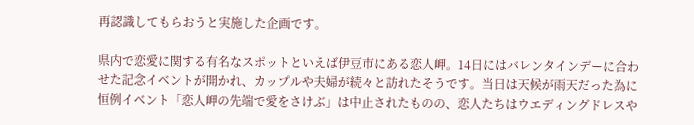再認識してもらおうと実施した企画です。

県内で恋愛に関する有名なスポットといえば伊豆市にある恋人岬。14日にはバレンタインデーに合わせた記念イベントが開かれ、カップルや夫婦が続々と訪れたそうです。当日は天候が雨天だった為に恒例イベント「恋人岬の先端で愛をさけぶ」は中止されたものの、恋人たちはウエディングドレスや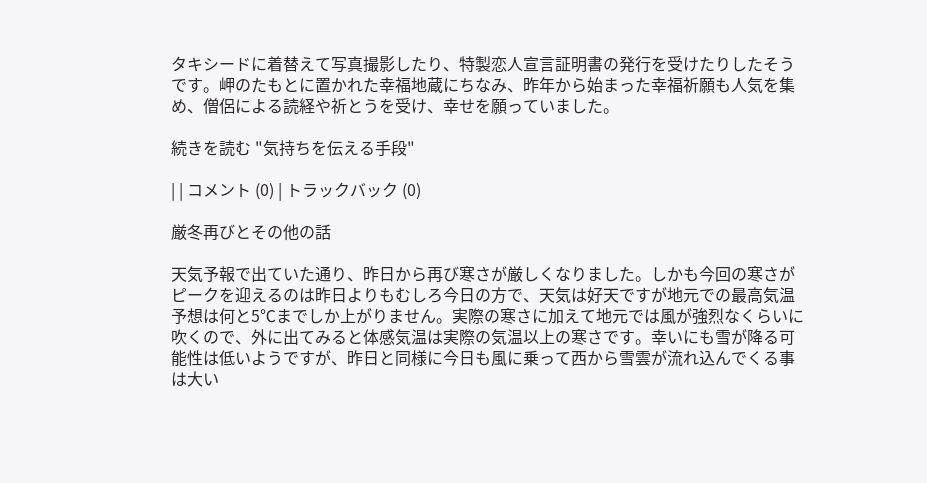タキシードに着替えて写真撮影したり、特製恋人宣言証明書の発行を受けたりしたそうです。岬のたもとに置かれた幸福地蔵にちなみ、昨年から始まった幸福祈願も人気を集め、僧侶による読経や祈とうを受け、幸せを願っていました。

続きを読む "気持ちを伝える手段"

| | コメント (0) | トラックバック (0)

厳冬再びとその他の話

天気予報で出ていた通り、昨日から再び寒さが厳しくなりました。しかも今回の寒さがピークを迎えるのは昨日よりもむしろ今日の方で、天気は好天ですが地元での最高気温予想は何と5℃までしか上がりません。実際の寒さに加えて地元では風が強烈なくらいに吹くので、外に出てみると体感気温は実際の気温以上の寒さです。幸いにも雪が降る可能性は低いようですが、昨日と同様に今日も風に乗って西から雪雲が流れ込んでくる事は大い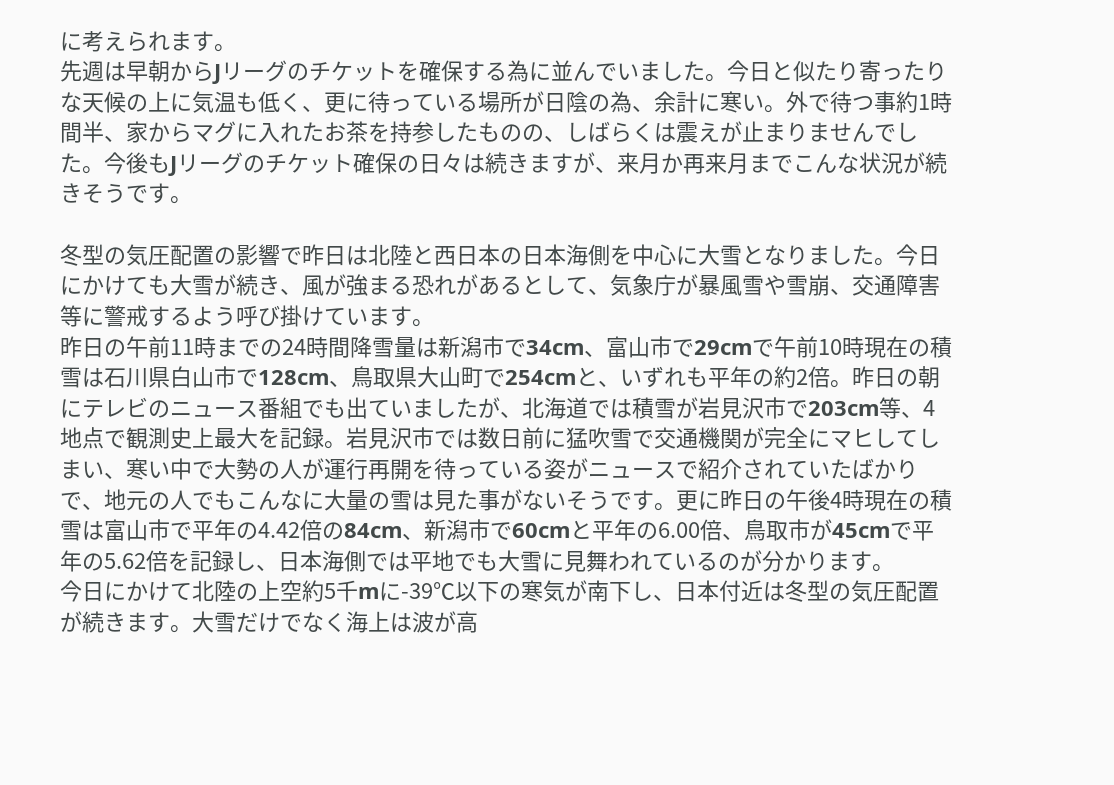に考えられます。
先週は早朝からJリーグのチケットを確保する為に並んでいました。今日と似たり寄ったりな天候の上に気温も低く、更に待っている場所が日陰の為、余計に寒い。外で待つ事約1時間半、家からマグに入れたお茶を持参したものの、しばらくは震えが止まりませんでした。今後もJリーグのチケット確保の日々は続きますが、来月か再来月までこんな状況が続きそうです。

冬型の気圧配置の影響で昨日は北陸と西日本の日本海側を中心に大雪となりました。今日にかけても大雪が続き、風が強まる恐れがあるとして、気象庁が暴風雪や雪崩、交通障害等に警戒するよう呼び掛けています。
昨日の午前11時までの24時間降雪量は新潟市で34cm、富山市で29cmで午前10時現在の積雪は石川県白山市で128cm、鳥取県大山町で254cmと、いずれも平年の約2倍。昨日の朝にテレビのニュース番組でも出ていましたが、北海道では積雪が岩見沢市で203cm等、4地点で観測史上最大を記録。岩見沢市では数日前に猛吹雪で交通機関が完全にマヒしてしまい、寒い中で大勢の人が運行再開を待っている姿がニュースで紹介されていたばかりで、地元の人でもこんなに大量の雪は見た事がないそうです。更に昨日の午後4時現在の積雪は富山市で平年の4.42倍の84cm、新潟市で60cmと平年の6.00倍、鳥取市が45cmで平年の5.62倍を記録し、日本海側では平地でも大雪に見舞われているのが分かります。
今日にかけて北陸の上空約5千mに-39℃以下の寒気が南下し、日本付近は冬型の気圧配置が続きます。大雪だけでなく海上は波が高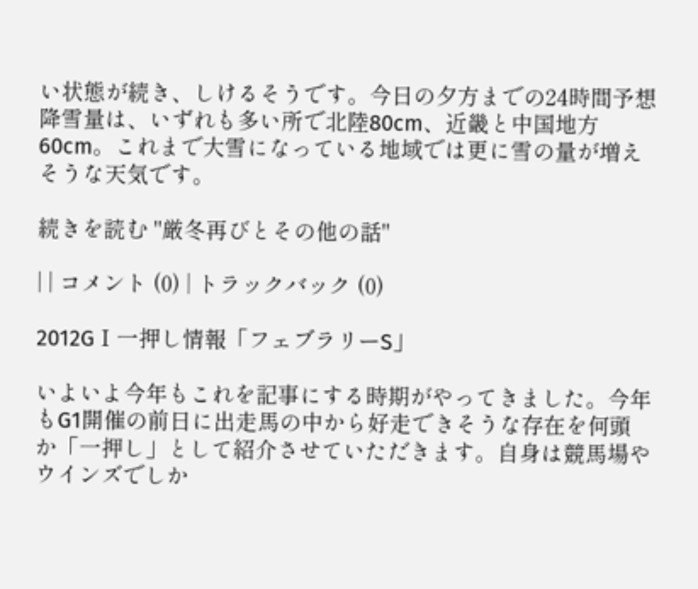い状態が続き、しけるそうです。今日の夕方までの24時間予想降雪量は、いずれも多い所で北陸80cm、近畿と中国地方60cm。これまで大雪になっている地域では更に雪の量が増えそうな天気です。

続きを読む "厳冬再びとその他の話"

| | コメント (0) | トラックバック (0)

2012GⅠ一押し情報「フェブラリーS」

いよいよ今年もこれを記事にする時期がやってきました。今年もG1開催の前日に出走馬の中から好走できそうな存在を何頭か「一押し」として紹介させていただきます。自身は競馬場やウインズでしか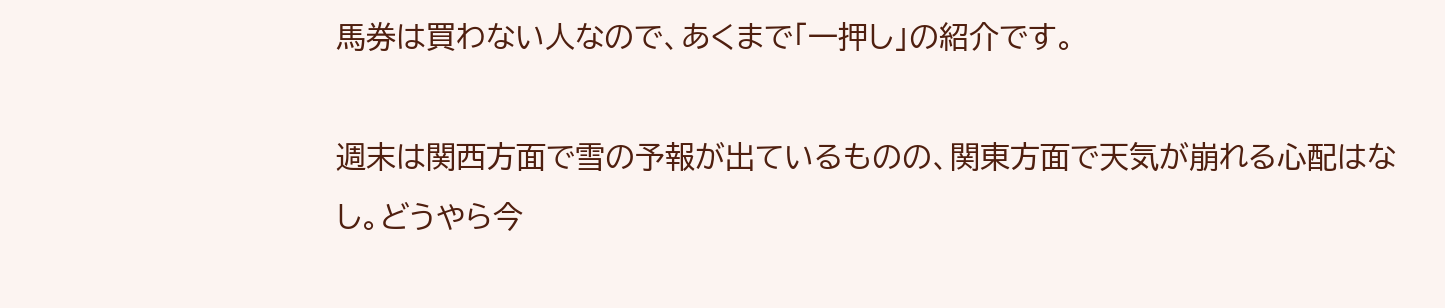馬券は買わない人なので、あくまで「一押し」の紹介です。

週末は関西方面で雪の予報が出ているものの、関東方面で天気が崩れる心配はなし。どうやら今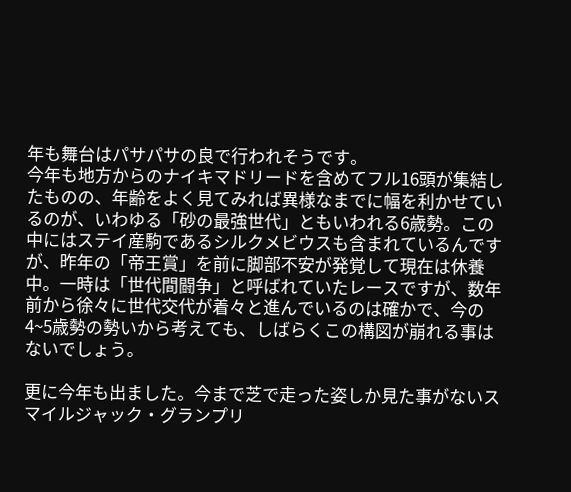年も舞台はパサパサの良で行われそうです。
今年も地方からのナイキマドリードを含めてフル16頭が集結したものの、年齢をよく見てみれば異様なまでに幅を利かせているのが、いわゆる「砂の最強世代」ともいわれる6歳勢。この中にはステイ産駒であるシルクメビウスも含まれているんですが、昨年の「帝王賞」を前に脚部不安が発覚して現在は休養中。一時は「世代間闘争」と呼ばれていたレースですが、数年前から徐々に世代交代が着々と進んでいるのは確かで、今の4~5歳勢の勢いから考えても、しばらくこの構図が崩れる事はないでしょう。

更に今年も出ました。今まで芝で走った姿しか見た事がないスマイルジャック・グランプリ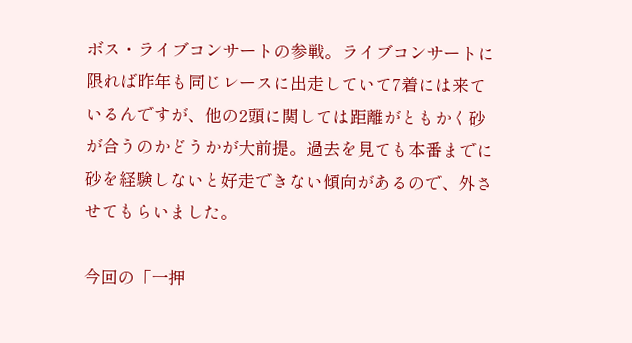ボス・ライブコンサートの参戦。ライブコンサートに限れば昨年も同じレースに出走していて7着には来ているんですが、他の2頭に関しては距離がともかく砂が合うのかどうかが大前提。過去を見ても本番までに砂を経験しないと好走できない傾向があるので、外させてもらいました。

今回の「一押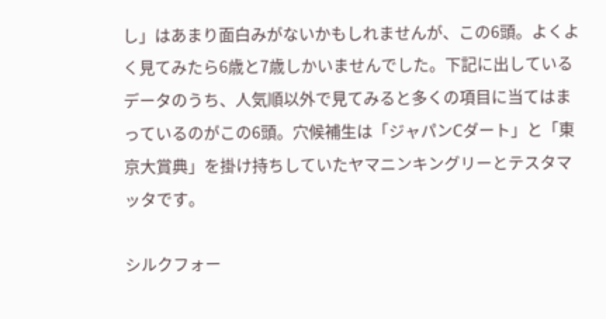し」はあまり面白みがないかもしれませんが、この6頭。よくよく見てみたら6歳と7歳しかいませんでした。下記に出しているデータのうち、人気順以外で見てみると多くの項目に当てはまっているのがこの6頭。穴候補生は「ジャパンCダート」と「東京大賞典」を掛け持ちしていたヤマニンキングリーとテスタマッタです。

シルクフォー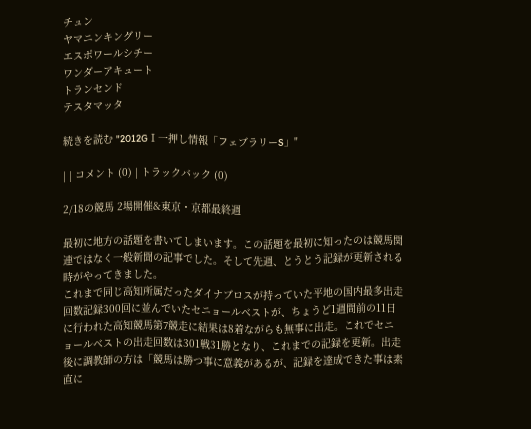チュン
ヤマニンキングリー
エスポワールシチー
ワンダーアキュート
トランセンド
テスタマッタ

続きを読む "2012GⅠ一押し情報「フェブラリーS」"

| | コメント (0) | トラックバック (0)

2/18の競馬 2場開催&東京・京都最終週

最初に地方の話題を書いてしまいます。この話題を最初に知ったのは競馬関連ではなく一般新聞の記事でした。そして先週、とうとう記録が更新される時がやってきました。
これまで同じ高知所属だったダイナブロスが持っていた平地の国内最多出走回数記録300回に並んでいたセニョールベストが、ちょうど1週間前の11日に行われた高知競馬第7競走に結果は8着ながらも無事に出走。これでセニョールベストの出走回数は301戦31勝となり、これまでの記録を更新。出走後に調教師の方は「競馬は勝つ事に意義があるが、記録を達成できた事は素直に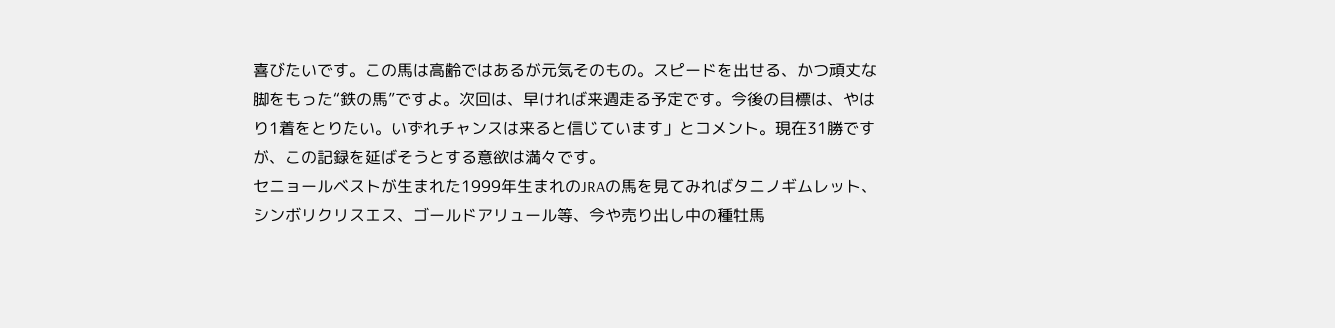喜びたいです。この馬は高齢ではあるが元気そのもの。スピードを出せる、かつ頑丈な脚をもった“鉄の馬”ですよ。次回は、早ければ来週走る予定です。今後の目標は、やはり1着をとりたい。いずれチャンスは来ると信じています」とコメント。現在31勝ですが、この記録を延ばそうとする意欲は満々です。
セニョールベストが生まれた1999年生まれのJRAの馬を見てみればタニノギムレット、シンボリクリスエス、ゴールドアリュール等、今や売り出し中の種牡馬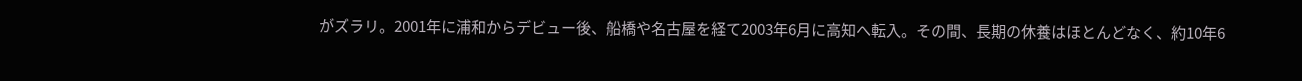がズラリ。2001年に浦和からデビュー後、船橋や名古屋を経て2003年6月に高知へ転入。その間、長期の休養はほとんどなく、約10年6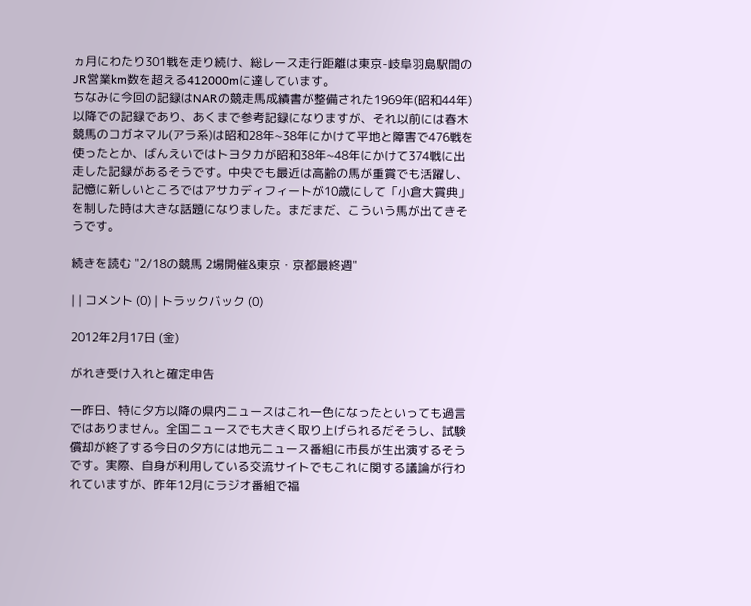ヵ月にわたり301戦を走り続け、総レース走行距離は東京-岐阜羽島駅間のJR営業km数を超える412000mに達しています。
ちなみに今回の記録はNARの競走馬成績書が整備された1969年(昭和44年)以降での記録であり、あくまで参考記録になりますが、それ以前には春木競馬のコガネマル(アラ系)は昭和28年~38年にかけて平地と障害で476戦を使ったとか、ばんえいではトヨタカが昭和38年~48年にかけて374戦に出走した記録があるそうです。中央でも最近は高齢の馬が重賞でも活躍し、記憶に新しいところではアサカディフィートが10歳にして「小倉大賞典」を制した時は大きな話題になりました。まだまだ、こういう馬が出てきそうです。

続きを読む "2/18の競馬 2場開催&東京・京都最終週"

| | コメント (0) | トラックバック (0)

2012年2月17日 (金)

がれき受け入れと確定申告

一昨日、特に夕方以降の県内ニュースはこれ一色になったといっても過言ではありません。全国ニュースでも大きく取り上げられるだそうし、試験償却が終了する今日の夕方には地元ニュース番組に市長が生出演するそうです。実際、自身が利用している交流サイトでもこれに関する議論が行われていますが、昨年12月にラジオ番組で福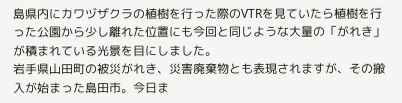島県内にカワヅザクラの植樹を行った際のVTRを見ていたら植樹を行った公園から少し離れた位置にも今回と同じような大量の「がれき」が積まれている光景を目にしました。
岩手県山田町の被災がれき、災害廃棄物とも表現されますが、その搬入が始まった島田市。今日ま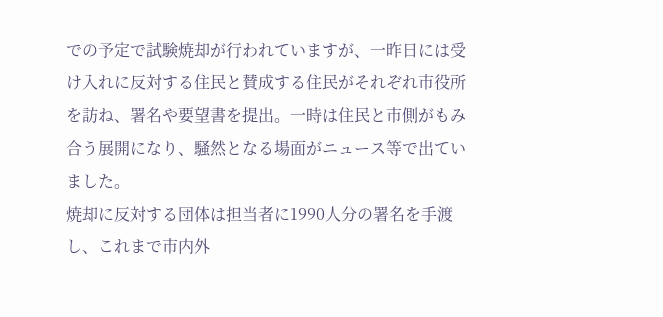での予定で試験焼却が行われていますが、一昨日には受け入れに反対する住民と賛成する住民がそれぞれ市役所を訪ね、署名や要望書を提出。一時は住民と市側がもみ合う展開になり、騒然となる場面がニュース等で出ていました。
焼却に反対する団体は担当者に1990人分の署名を手渡し、これまで市内外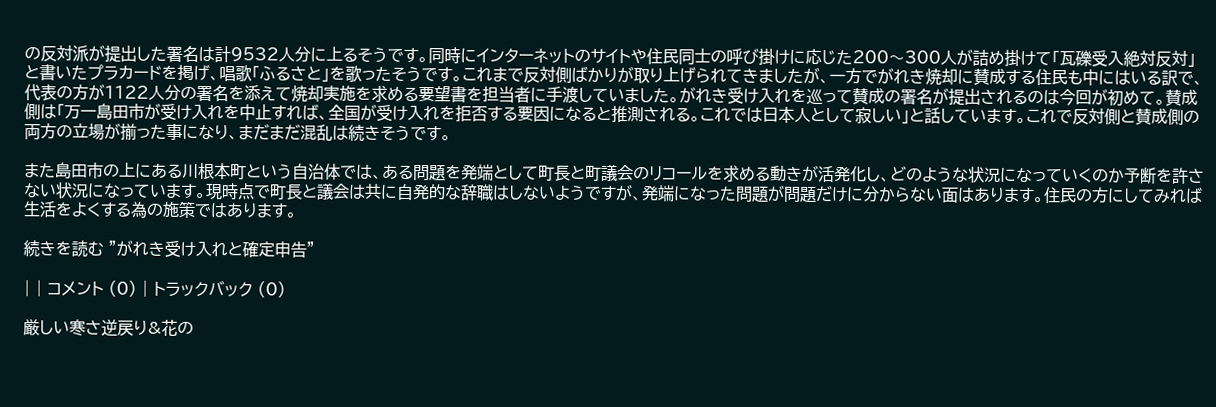の反対派が提出した署名は計9532人分に上るそうです。同時にインターネットのサイトや住民同士の呼び掛けに応じた200〜300人が詰め掛けて「瓦礫受入絶対反対」と書いたプラカードを掲げ、唱歌「ふるさと」を歌ったそうです。これまで反対側ばかりが取り上げられてきましたが、一方でがれき焼却に賛成する住民も中にはいる訳で、代表の方が1122人分の署名を添えて焼却実施を求める要望書を担当者に手渡していました。がれき受け入れを巡って賛成の署名が提出されるのは今回が初めて。賛成側は「万一島田市が受け入れを中止すれば、全国が受け入れを拒否する要因になると推測される。これでは日本人として寂しい」と話しています。これで反対側と賛成側の両方の立場が揃った事になり、まだまだ混乱は続きそうです。

また島田市の上にある川根本町という自治体では、ある問題を発端として町長と町議会のリコールを求める動きが活発化し、どのような状況になっていくのか予断を許さない状況になっています。現時点で町長と議会は共に自発的な辞職はしないようですが、発端になった問題が問題だけに分からない面はあります。住民の方にしてみれば生活をよくする為の施策ではあります。

続きを読む "がれき受け入れと確定申告"

| | コメント (0) | トラックバック (0)

厳しい寒さ逆戻り&花の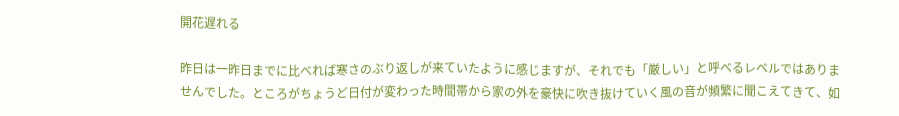開花遅れる

昨日は一昨日までに比べれば寒さのぶり返しが来ていたように感じますが、それでも「厳しい」と呼べるレベルではありませんでした。ところがちょうど日付が変わった時間帯から家の外を豪快に吹き抜けていく風の音が頻繁に聞こえてきて、如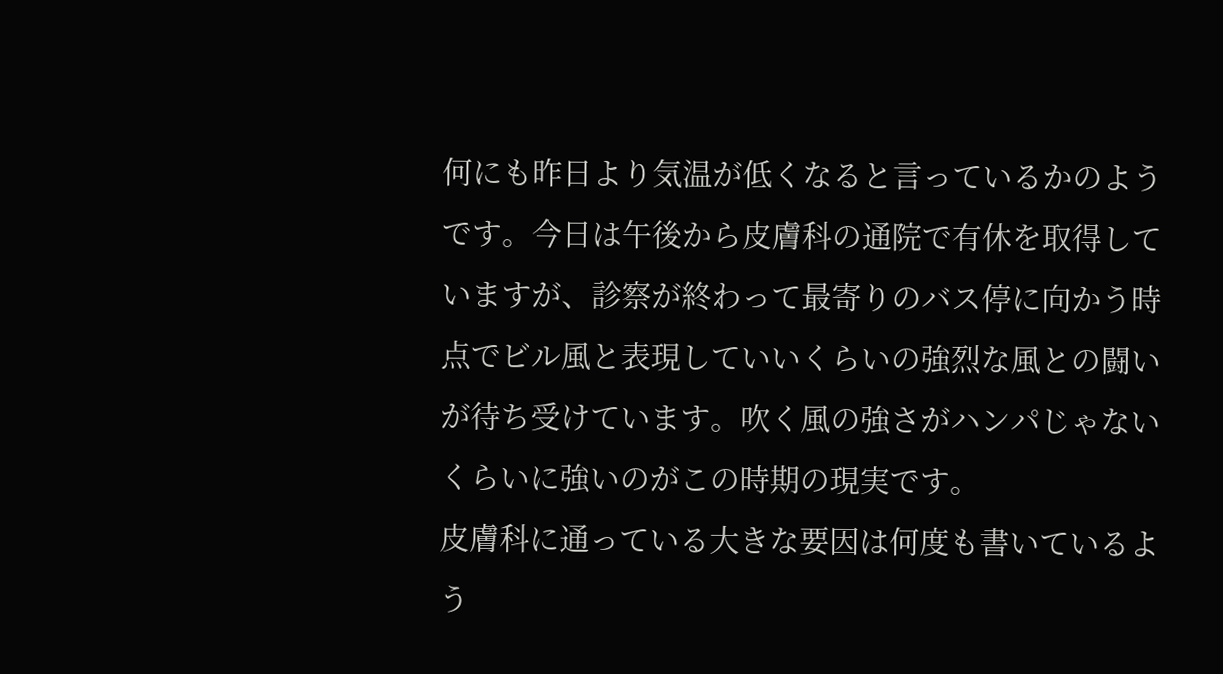何にも昨日より気温が低くなると言っているかのようです。今日は午後から皮膚科の通院で有休を取得していますが、診察が終わって最寄りのバス停に向かう時点でビル風と表現していいくらいの強烈な風との闘いが待ち受けています。吹く風の強さがハンパじゃないくらいに強いのがこの時期の現実です。
皮膚科に通っている大きな要因は何度も書いているよう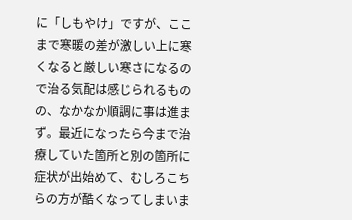に「しもやけ」ですが、ここまで寒暖の差が激しい上に寒くなると厳しい寒さになるので治る気配は感じられるものの、なかなか順調に事は進まず。最近になったら今まで治療していた箇所と別の箇所に症状が出始めて、むしろこちらの方が酷くなってしまいま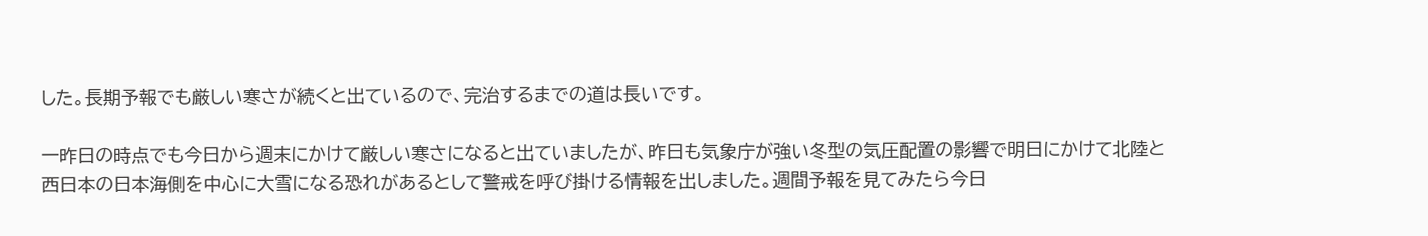した。長期予報でも厳しい寒さが続くと出ているので、完治するまでの道は長いです。

一昨日の時点でも今日から週末にかけて厳しい寒さになると出ていましたが、昨日も気象庁が強い冬型の気圧配置の影響で明日にかけて北陸と西日本の日本海側を中心に大雪になる恐れがあるとして警戒を呼び掛ける情報を出しました。週間予報を見てみたら今日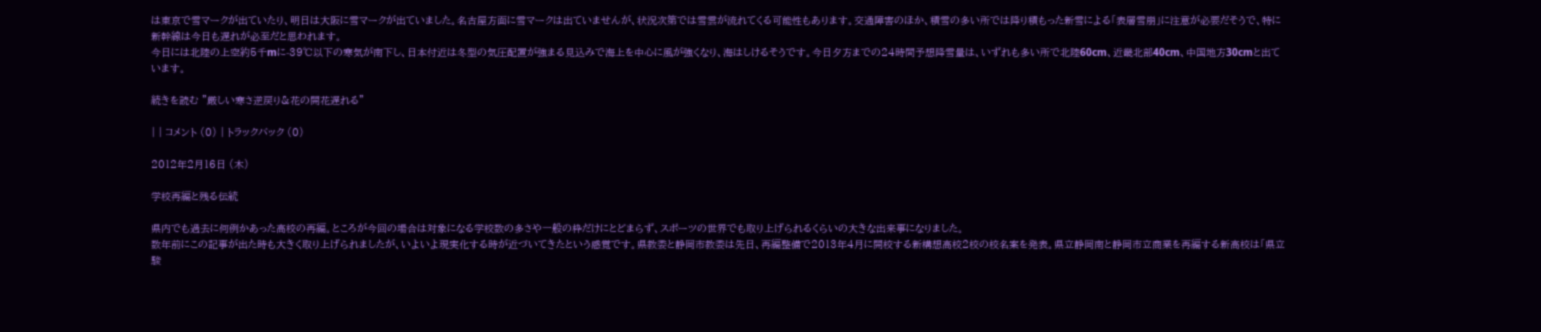は東京で雪マークが出ていたり、明日は大阪に雪マークが出ていました。名古屋方面に雪マークは出ていませんが、状況次第では雪雲が流れてくる可能性もあります。交通障害のほか、積雪の多い所では降り積もった新雪による「表層雪崩」に注意が必要だそうで、特に新幹線は今日も遅れが必至だと思われます。
今日には北陸の上空約5千mに-39℃以下の寒気が南下し、日本付近は冬型の気圧配置が強まる見込みで海上を中心に風が強くなり、海はしけるそうです。今日夕方までの24時間予想降雪量は、いずれも多い所で北陸60cm、近畿北部40cm、中国地方30cmと出ています。

続きを読む "厳しい寒さ逆戻り&花の開花遅れる"

| | コメント (0) | トラックバック (0)

2012年2月16日 (木)

学校再編と残る伝統

県内でも過去に何例かあった高校の再編。ところが今回の場合は対象になる学校数の多さや一般の枠だけにとどまらず、スポーツの世界でも取り上げられるくらいの大きな出来事になりました。
数年前にこの記事が出た時も大きく取り上げられましたが、いよいよ現実化する時が近づいてきたという感覚です。県教委と静岡市教委は先日、再編整備で2013年4月に開校する新構想高校2校の校名案を発表。県立静岡南と静岡市立商業を再編する新高校は「県立駿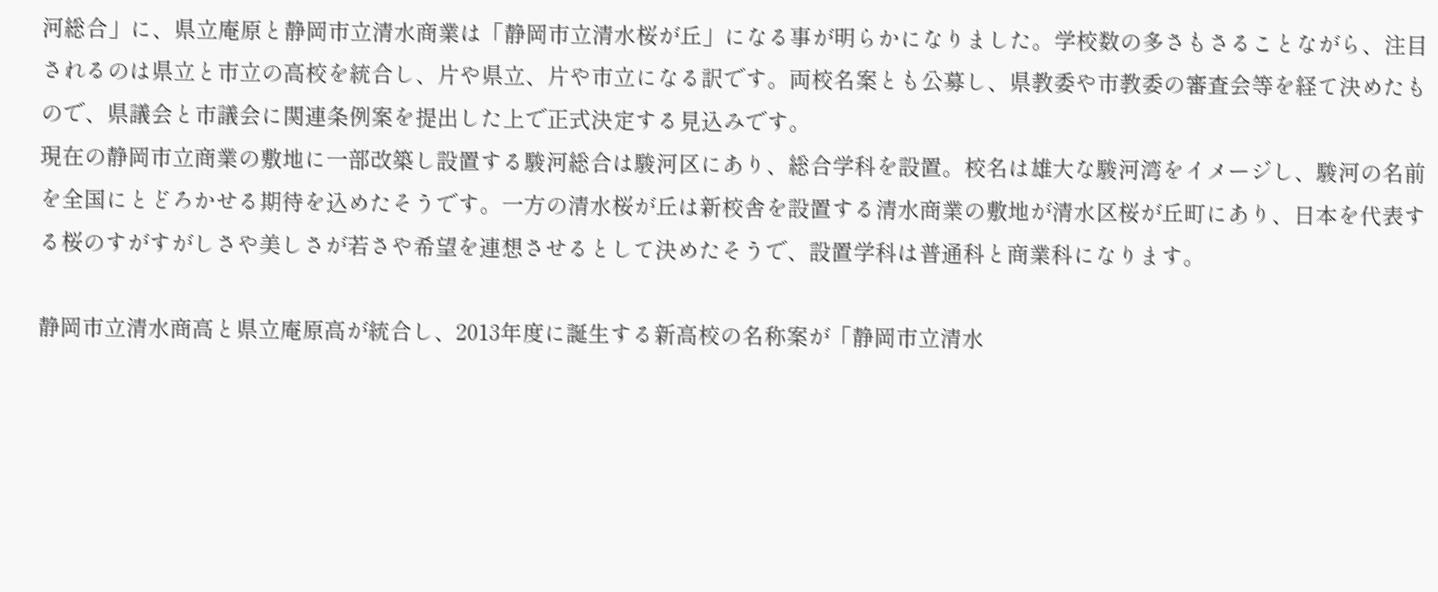河総合」に、県立庵原と静岡市立清水商業は「静岡市立清水桜が丘」になる事が明らかになりました。学校数の多さもさることながら、注目されるのは県立と市立の高校を統合し、片や県立、片や市立になる訳です。両校名案とも公募し、県教委や市教委の審査会等を経て決めたもので、県議会と市議会に関連条例案を提出した上で正式決定する見込みです。
現在の静岡市立商業の敷地に一部改築し設置する駿河総合は駿河区にあり、総合学科を設置。校名は雄大な駿河湾をイメージし、駿河の名前を全国にとどろかせる期待を込めたそうです。一方の清水桜が丘は新校舎を設置する清水商業の敷地が清水区桜が丘町にあり、日本を代表する桜のすがすがしさや美しさが若さや希望を連想させるとして決めたそうで、設置学科は普通科と商業科になります。

静岡市立清水商高と県立庵原高が統合し、2013年度に誕生する新高校の名称案が「静岡市立清水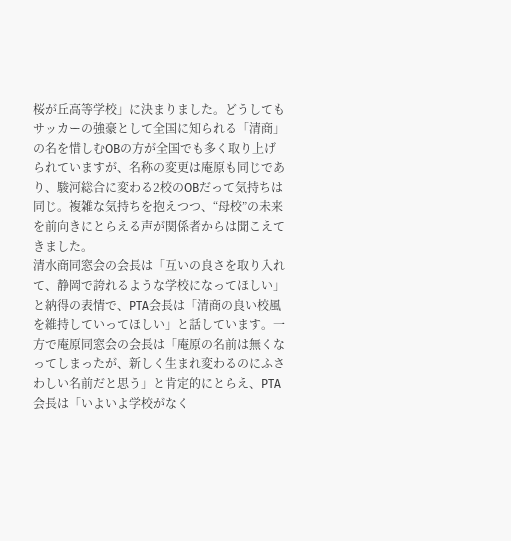桜が丘高等学校」に決まりました。どうしてもサッカーの強豪として全国に知られる「清商」の名を惜しむOBの方が全国でも多く取り上げられていますが、名称の変更は庵原も同じであり、駿河総合に変わる2校のOBだって気持ちは同じ。複雑な気持ちを抱えつつ、“母校”の未来を前向きにとらえる声が関係者からは聞こえてきました。
清水商同窓会の会長は「互いの良さを取り入れて、静岡で誇れるような学校になってほしい」と納得の表情で、PTA会長は「清商の良い校風を維持していってほしい」と話しています。一方で庵原同窓会の会長は「庵原の名前は無くなってしまったが、新しく生まれ変わるのにふさわしい名前だと思う」と肯定的にとらえ、PTA会長は「いよいよ学校がなく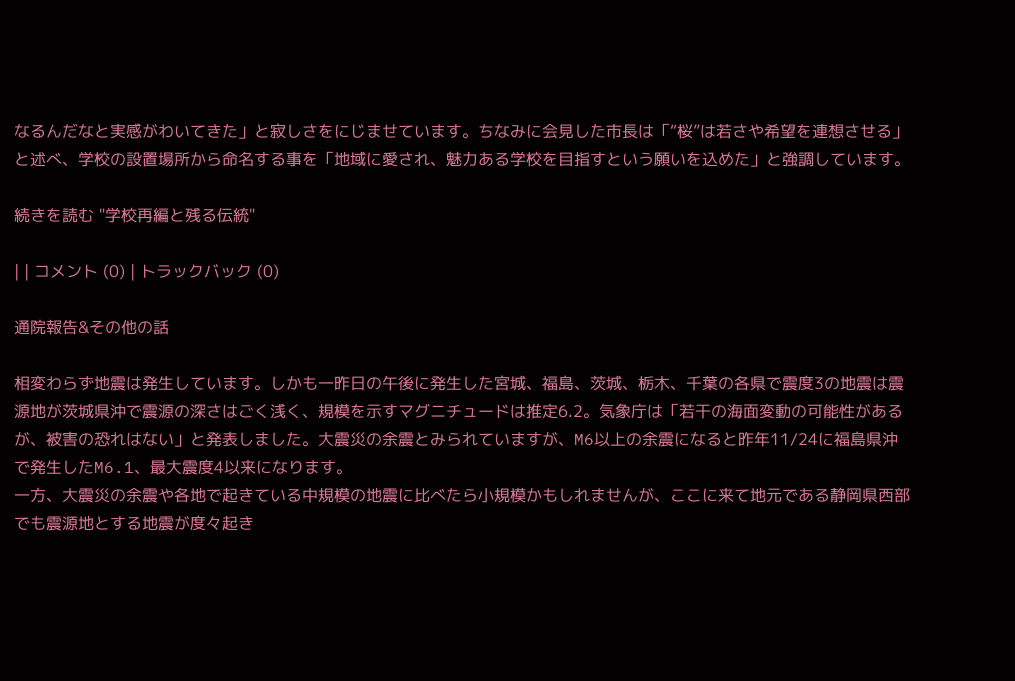なるんだなと実感がわいてきた」と寂しさをにじませています。ちなみに会見した市長は「“桜”は若さや希望を連想させる」と述べ、学校の設置場所から命名する事を「地域に愛され、魅力ある学校を目指すという願いを込めた」と強調しています。

続きを読む "学校再編と残る伝統"

| | コメント (0) | トラックバック (0)

通院報告&その他の話

相変わらず地震は発生しています。しかも一昨日の午後に発生した宮城、福島、茨城、栃木、千葉の各県で震度3の地震は震源地が茨城県沖で震源の深さはごく浅く、規模を示すマグニチュードは推定6.2。気象庁は「若干の海面変動の可能性があるが、被害の恐れはない」と発表しました。大震災の余震とみられていますが、M6以上の余震になると昨年11/24に福島県沖で発生したM6.1、最大震度4以来になります。
一方、大震災の余震や各地で起きている中規模の地震に比べたら小規模かもしれませんが、ここに来て地元である静岡県西部でも震源地とする地震が度々起き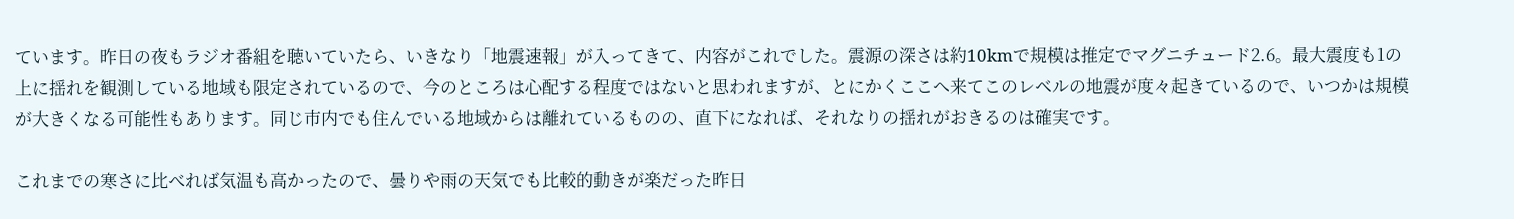ています。昨日の夜もラジオ番組を聴いていたら、いきなり「地震速報」が入ってきて、内容がこれでした。震源の深さは約10kmで規模は推定でマグニチュード2.6。最大震度も1の上に揺れを観測している地域も限定されているので、今のところは心配する程度ではないと思われますが、とにかくここへ来てこのレベルの地震が度々起きているので、いつかは規模が大きくなる可能性もあります。同じ市内でも住んでいる地域からは離れているものの、直下になれば、それなりの揺れがおきるのは確実です。

これまでの寒さに比べれば気温も高かったので、曇りや雨の天気でも比較的動きが楽だった昨日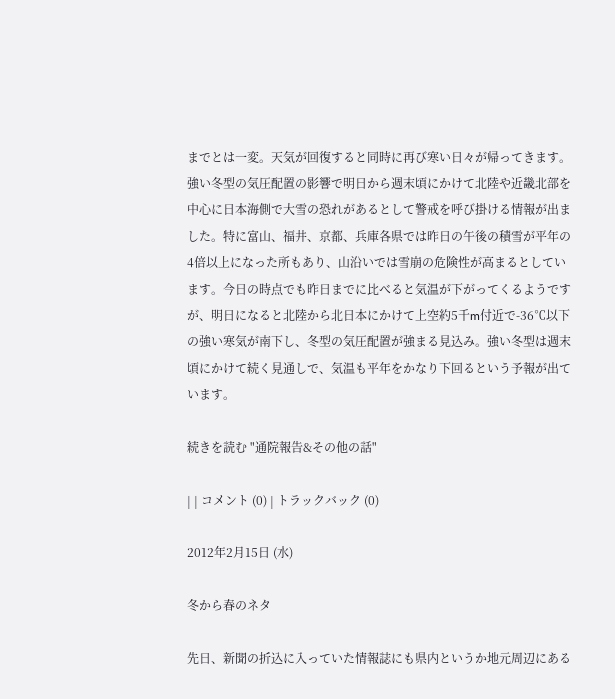までとは一変。天気が回復すると同時に再び寒い日々が帰ってきます。
強い冬型の気圧配置の影響で明日から週末頃にかけて北陸や近畿北部を中心に日本海側で大雪の恐れがあるとして警戒を呼び掛ける情報が出ました。特に富山、福井、京都、兵庫各県では昨日の午後の積雪が平年の4倍以上になった所もあり、山沿いでは雪崩の危険性が高まるとしています。今日の時点でも昨日までに比べると気温が下がってくるようですが、明日になると北陸から北日本にかけて上空約5千m付近で-36℃以下の強い寒気が南下し、冬型の気圧配置が強まる見込み。強い冬型は週末頃にかけて続く見通しで、気温も平年をかなり下回るという予報が出ています。

続きを読む "通院報告&その他の話"

| | コメント (0) | トラックバック (0)

2012年2月15日 (水)

冬から春のネタ

先日、新聞の折込に入っていた情報誌にも県内というか地元周辺にある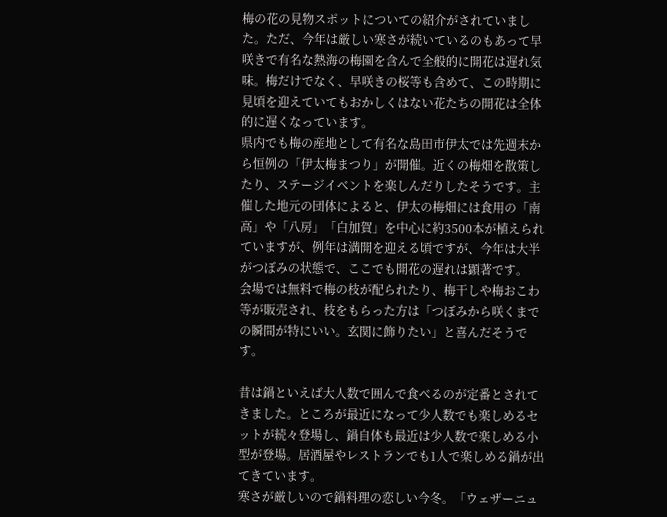梅の花の見物スポットについての紹介がされていました。ただ、今年は厳しい寒さが続いているのもあって早咲きで有名な熱海の梅園を含んで全般的に開花は遅れ気味。梅だけでなく、早咲きの桜等も含めて、この時期に見頃を迎えていてもおかしくはない花たちの開花は全体的に遅くなっています。
県内でも梅の産地として有名な島田市伊太では先週末から恒例の「伊太梅まつり」が開催。近くの梅畑を散策したり、ステージイベントを楽しんだりしたそうです。主催した地元の団体によると、伊太の梅畑には食用の「南高」や「八房」「白加賀」を中心に約3500本が植えられていますが、例年は満開を迎える頃ですが、今年は大半がつぼみの状態で、ここでも開花の遅れは顕著です。
会場では無料で梅の枝が配られたり、梅干しや梅おこわ等が販売され、枝をもらった方は「つぼみから咲くまでの瞬間が特にいい。玄関に飾りたい」と喜んだそうです。

昔は鍋といえば大人数で囲んで食べるのが定番とされてきました。ところが最近になって少人数でも楽しめるセットが続々登場し、鍋自体も最近は少人数で楽しめる小型が登場。居酒屋やレストランでも1人で楽しめる鍋が出てきています。
寒さが厳しいので鍋料理の恋しい今冬。「ウェザーニュ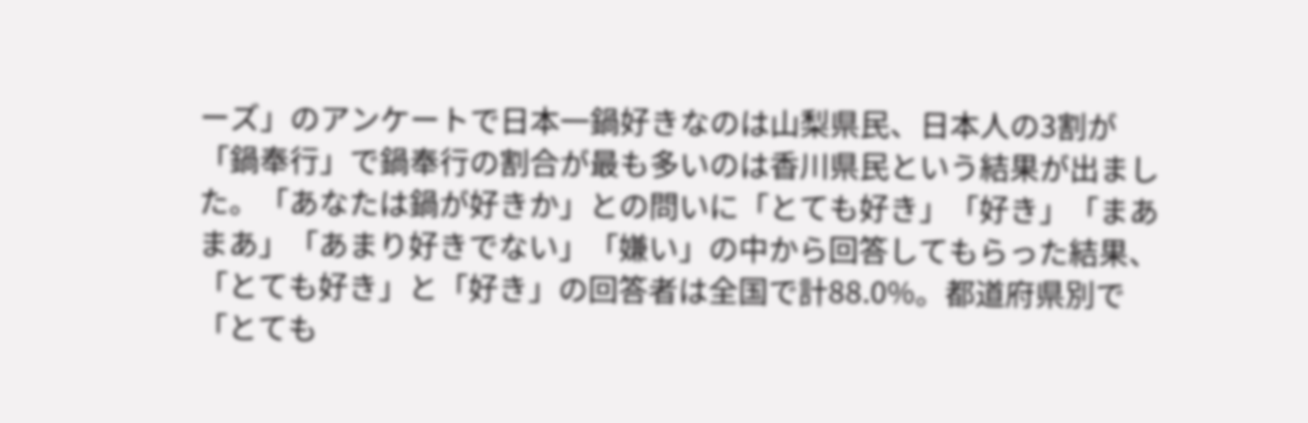ーズ」のアンケートで日本一鍋好きなのは山梨県民、日本人の3割が「鍋奉行」で鍋奉行の割合が最も多いのは香川県民という結果が出ました。「あなたは鍋が好きか」との問いに「とても好き」「好き」「まあまあ」「あまり好きでない」「嫌い」の中から回答してもらった結果、「とても好き」と「好き」の回答者は全国で計88.0%。都道府県別で「とても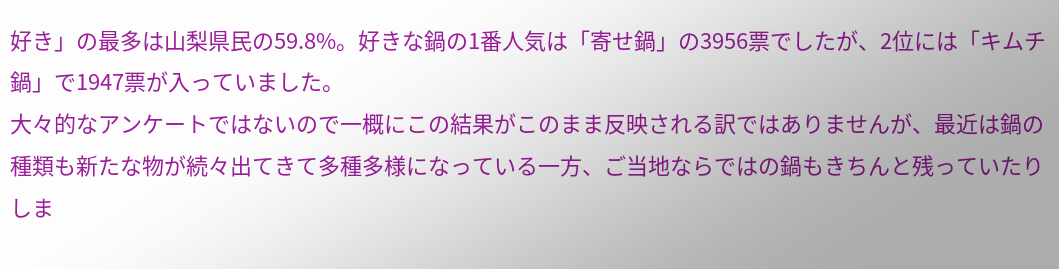好き」の最多は山梨県民の59.8%。好きな鍋の1番人気は「寄せ鍋」の3956票でしたが、2位には「キムチ鍋」で1947票が入っていました。
大々的なアンケートではないので一概にこの結果がこのまま反映される訳ではありませんが、最近は鍋の種類も新たな物が続々出てきて多種多様になっている一方、ご当地ならではの鍋もきちんと残っていたりしま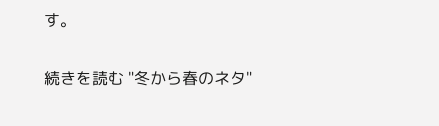す。

続きを読む "冬から春のネタ"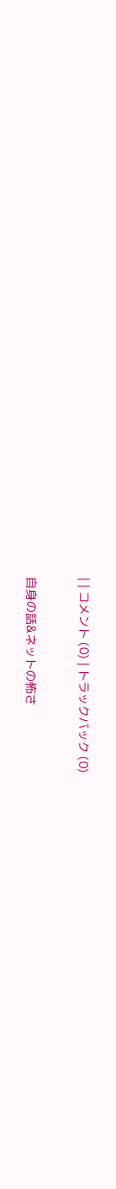| | コメント (0) | トラックバック (0)

自身の話&ネットの怖さ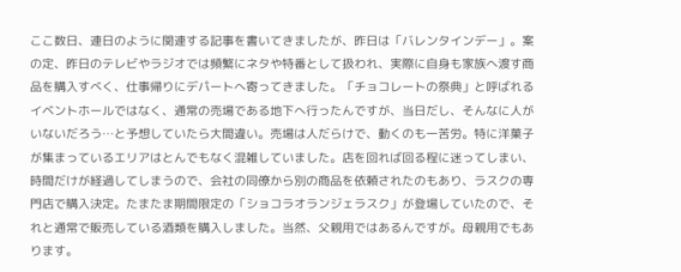ここ数日、連日のように関連する記事を書いてきましたが、昨日は「バレンタインデー」。案の定、昨日のテレビやラジオでは頻繁にネタや特番として扱われ、実際に自身も家族へ渡す商品を購入すべく、仕事帰りにデパートへ寄ってきました。「チョコレートの祭典」と呼ばれるイベントホールではなく、通常の売場である地下へ行ったんですが、当日だし、そんなに人がいないだろう…と予想していたら大間違い。売場は人だらけで、動くのも一苦労。特に洋菓子が集まっているエリアはとんでもなく混雑していました。店を回れば回る程に迷ってしまい、時間だけが経過してしまうので、会社の同僚から別の商品を依頼されたのもあり、ラスクの専門店で購入決定。たまたま期間限定の「ショコラオランジェラスク」が登場していたので、それと通常で販売している酒類を購入しました。当然、父親用ではあるんですが。母親用でもあります。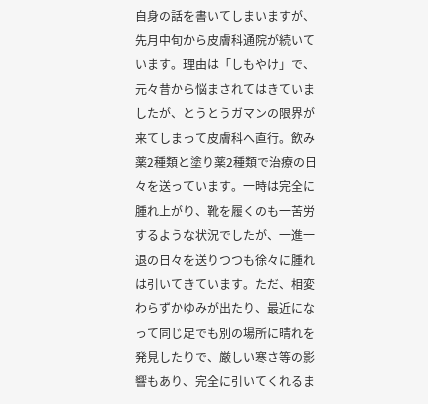自身の話を書いてしまいますが、先月中旬から皮膚科通院が続いています。理由は「しもやけ」で、元々昔から悩まされてはきていましたが、とうとうガマンの限界が来てしまって皮膚科へ直行。飲み薬2種類と塗り薬2種類で治療の日々を送っています。一時は完全に腫れ上がり、靴を履くのも一苦労するような状況でしたが、一進一退の日々を送りつつも徐々に腫れは引いてきています。ただ、相変わらずかゆみが出たり、最近になって同じ足でも別の場所に晴れを発見したりで、厳しい寒さ等の影響もあり、完全に引いてくれるま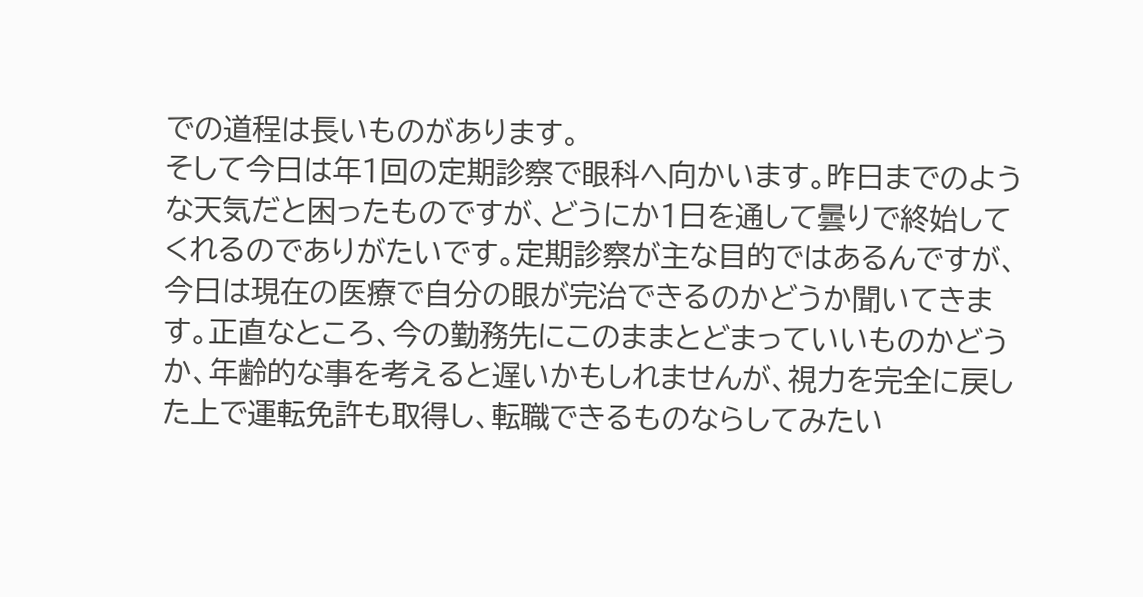での道程は長いものがあります。
そして今日は年1回の定期診察で眼科へ向かいます。昨日までのような天気だと困ったものですが、どうにか1日を通して曇りで終始してくれるのでありがたいです。定期診察が主な目的ではあるんですが、今日は現在の医療で自分の眼が完治できるのかどうか聞いてきます。正直なところ、今の勤務先にこのままとどまっていいものかどうか、年齢的な事を考えると遅いかもしれませんが、視力を完全に戻した上で運転免許も取得し、転職できるものならしてみたい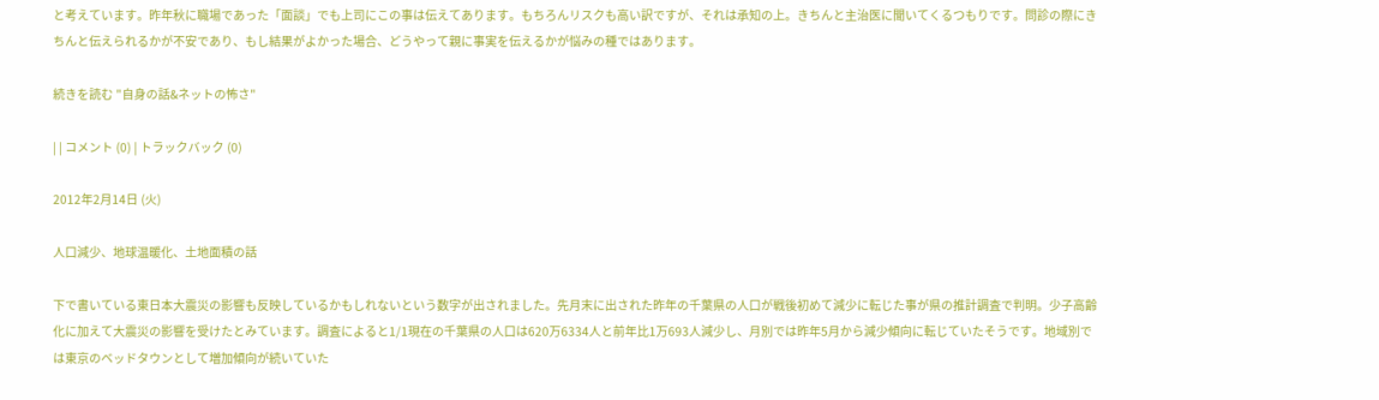と考えています。昨年秋に職場であった「面談」でも上司にこの事は伝えてあります。もちろんリスクも高い訳ですが、それは承知の上。きちんと主治医に聞いてくるつもりです。問診の際にきちんと伝えられるかが不安であり、もし結果がよかった場合、どうやって親に事実を伝えるかが悩みの種ではあります。

続きを読む "自身の話&ネットの怖さ"

| | コメント (0) | トラックバック (0)

2012年2月14日 (火)

人口減少、地球温暖化、土地面積の話

下で書いている東日本大震災の影響も反映しているかもしれないという数字が出されました。先月末に出された昨年の千葉県の人口が戦後初めて減少に転じた事が県の推計調査で判明。少子高齢化に加えて大震災の影響を受けたとみています。調査によると1/1現在の千葉県の人口は620万6334人と前年比1万693人減少し、月別では昨年5月から減少傾向に転じていたそうです。地域別では東京のベッドタウンとして増加傾向が続いていた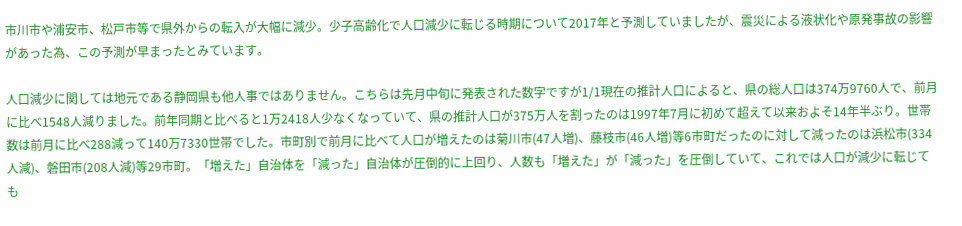市川市や浦安市、松戸市等で県外からの転入が大幅に減少。少子高齢化で人口減少に転じる時期について2017年と予測していましたが、震災による液状化や原発事故の影響があった為、この予測が早まったとみています。

人口減少に関しては地元である静岡県も他人事ではありません。こちらは先月中旬に発表された数字ですが1/1現在の推計人口によると、県の総人口は374万9760人で、前月に比べ1548人減りました。前年同期と比べると1万2418人少なくなっていて、県の推計人口が375万人を割ったのは1997年7月に初めて超えて以来およそ14年半ぶり。世帯数は前月に比べ288減って140万7330世帯でした。市町別で前月に比べて人口が増えたのは菊川市(47人増)、藤枝市(46人増)等6市町だったのに対して減ったのは浜松市(334人減)、磐田市(208人減)等29市町。「増えた」自治体を「減った」自治体が圧倒的に上回り、人数も「増えた」が「減った」を圧倒していて、これでは人口が減少に転じても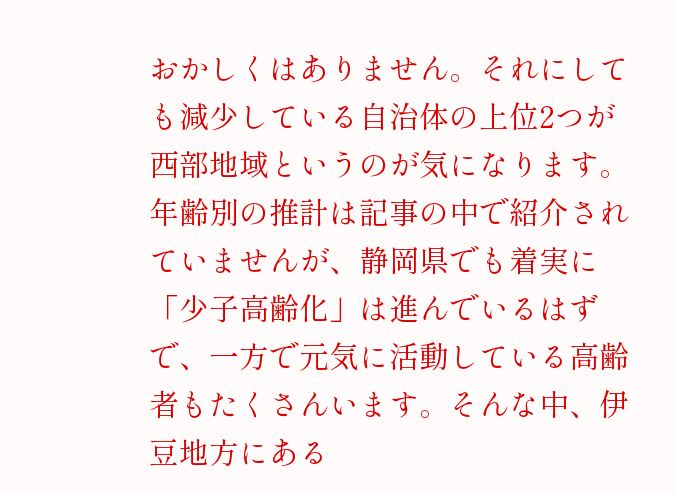おかしくはありません。それにしても減少している自治体の上位2つが西部地域というのが気になります。
年齢別の推計は記事の中で紹介されていませんが、静岡県でも着実に「少子高齢化」は進んでいるはずで、一方で元気に活動している高齢者もたくさんいます。そんな中、伊豆地方にある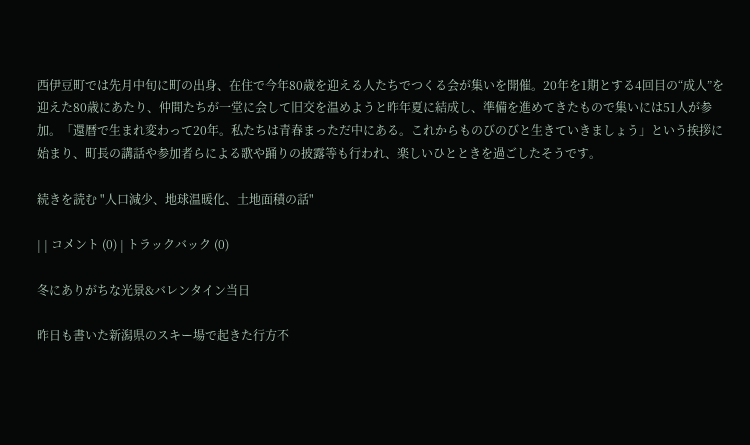西伊豆町では先月中旬に町の出身、在住で今年80歳を迎える人たちでつくる会が集いを開催。20年を1期とする4回目の“成人”を迎えた80歳にあたり、仲間たちが一堂に会して旧交を温めようと昨年夏に結成し、準備を進めてきたもので集いには51人が参加。「還暦で生まれ変わって20年。私たちは青春まっただ中にある。これからものびのびと生きていきましょう」という挨拶に始まり、町長の講話や参加者らによる歌や踊りの披露等も行われ、楽しいひとときを過ごしたそうです。

続きを読む "人口減少、地球温暖化、土地面積の話"

| | コメント (0) | トラックバック (0)

冬にありがちな光景&バレンタイン当日

昨日も書いた新潟県のスキー場で起きた行方不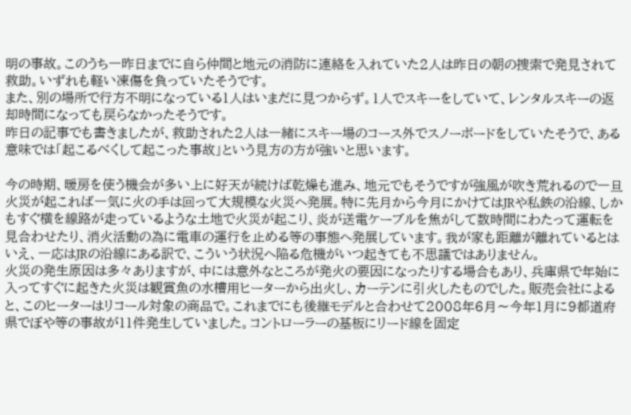明の事故。このうち一昨日までに自ら仲間と地元の消防に連絡を入れていた2人は昨日の朝の捜索で発見されて救助。いずれも軽い凍傷を負っていたそうです。
また、別の場所で行方不明になっている1人はいまだに見つからず。1人でスキーをしていて、レンタルスキーの返却時間になっても戻らなかったそうです。
昨日の記事でも書きましたが、救助された2人は一緒にスキー場のコース外でスノーボードをしていたそうで、ある意味では「起こるべくして起こった事故」という見方の方が強いと思います。

今の時期、暖房を使う機会が多い上に好天が続けば乾燥も進み、地元でもそうですが強風が吹き荒れるので一旦火災が起これば一気に火の手は回って大規模な火災へ発展。特に先月から今月にかけてはJRや私鉄の沿線、しかもすぐ横を線路が走っているような土地で火災が起こり、炎が送電ケーブルを焦がして数時間にわたって運転を見合わせたり、消火活動の為に電車の運行を止める等の事態へ発展しています。我が家も距離が離れているとはいえ、一応はJRの沿線にある訳で、こういう状況へ陥る危機がいつ起きても不思議ではありません。
火災の発生原因は多々ありますが、中には意外なところが発火の要因になったりする場合もあり、兵庫県で年始に入ってすぐに起きた火災は観賞魚の水槽用ヒーターから出火し、カーテンに引火したものでした。販売会社によると、このヒーターはリコール対象の商品で。これまでにも後継モデルと合わせて2008年6月〜今年1月に9都道府県でぼや等の事故が11件発生していました。コントローラーの基板にリード線を固定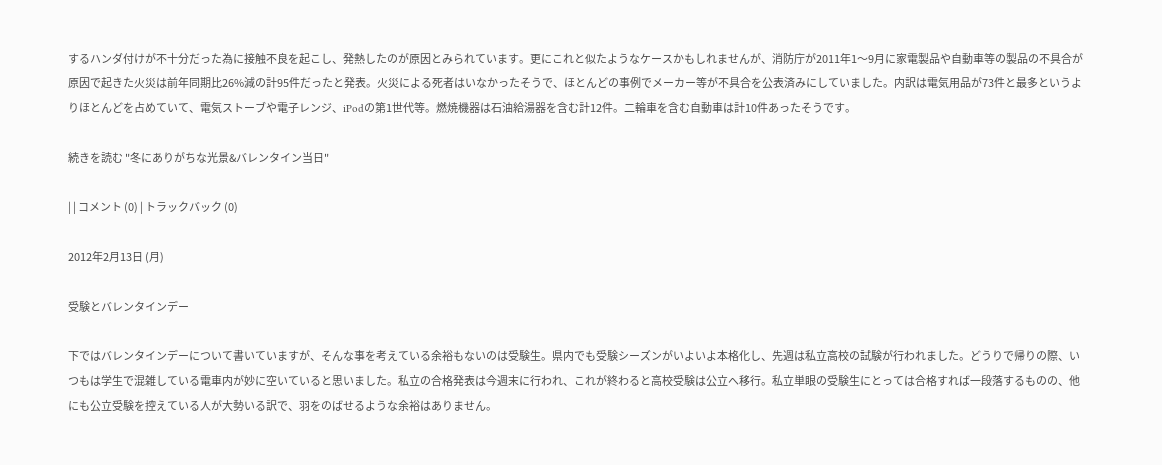するハンダ付けが不十分だった為に接触不良を起こし、発熱したのが原因とみられています。更にこれと似たようなケースかもしれませんが、消防庁が2011年1〜9月に家電製品や自動車等の製品の不具合が原因で起きた火災は前年同期比26%減の計95件だったと発表。火災による死者はいなかったそうで、ほとんどの事例でメーカー等が不具合を公表済みにしていました。内訳は電気用品が73件と最多というよりほとんどを占めていて、電気ストーブや電子レンジ、iPodの第1世代等。燃焼機器は石油給湯器を含む計12件。二輪車を含む自動車は計10件あったそうです。

続きを読む "冬にありがちな光景&バレンタイン当日"

| | コメント (0) | トラックバック (0)

2012年2月13日 (月)

受験とバレンタインデー

下ではバレンタインデーについて書いていますが、そんな事を考えている余裕もないのは受験生。県内でも受験シーズンがいよいよ本格化し、先週は私立高校の試験が行われました。どうりで帰りの際、いつもは学生で混雑している電車内が妙に空いていると思いました。私立の合格発表は今週末に行われ、これが終わると高校受験は公立へ移行。私立単眼の受験生にとっては合格すれば一段落するものの、他にも公立受験を控えている人が大勢いる訳で、羽をのばせるような余裕はありません。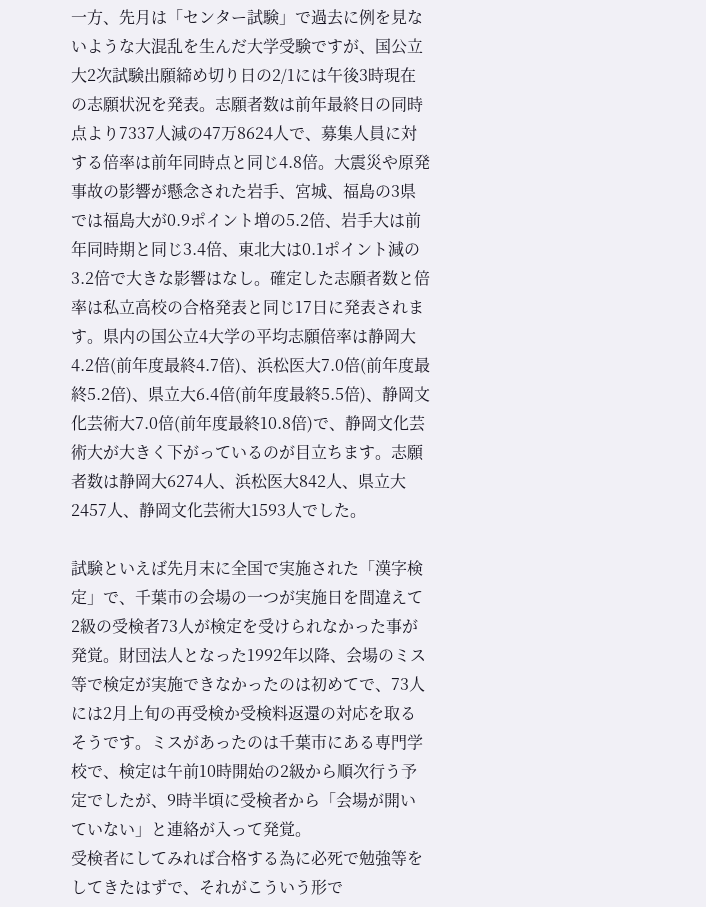一方、先月は「センター試験」で過去に例を見ないような大混乱を生んだ大学受験ですが、国公立大2次試験出願締め切り日の2/1には午後3時現在の志願状況を発表。志願者数は前年最終日の同時点より7337人減の47万8624人で、募集人員に対する倍率は前年同時点と同じ4.8倍。大震災や原発事故の影響が懸念された岩手、宮城、福島の3県では福島大が0.9ポイント増の5.2倍、岩手大は前年同時期と同じ3.4倍、東北大は0.1ポイント減の3.2倍で大きな影響はなし。確定した志願者数と倍率は私立高校の合格発表と同じ17日に発表されます。県内の国公立4大学の平均志願倍率は静岡大4.2倍(前年度最終4.7倍)、浜松医大7.0倍(前年度最終5.2倍)、県立大6.4倍(前年度最終5.5倍)、静岡文化芸術大7.0倍(前年度最終10.8倍)で、静岡文化芸術大が大きく下がっているのが目立ちます。志願者数は静岡大6274人、浜松医大842人、県立大2457人、静岡文化芸術大1593人でした。

試験といえば先月末に全国で実施された「漢字検定」で、千葉市の会場の一つが実施日を間違えて2級の受検者73人が検定を受けられなかった事が発覚。財団法人となった1992年以降、会場のミス等で検定が実施できなかったのは初めてで、73人には2月上旬の再受検か受検料返還の対応を取るそうです。ミスがあったのは千葉市にある専門学校で、検定は午前10時開始の2級から順次行う予定でしたが、9時半頃に受検者から「会場が開いていない」と連絡が入って発覚。
受検者にしてみれば合格する為に必死で勉強等をしてきたはずで、それがこういう形で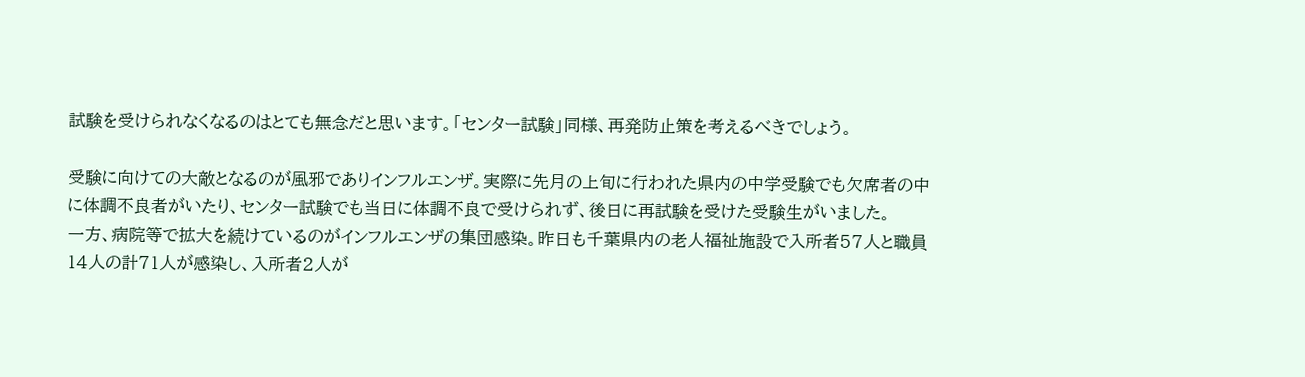試験を受けられなくなるのはとても無念だと思います。「センター試験」同様、再発防止策を考えるべきでしょう。

受験に向けての大敵となるのが風邪でありインフルエンザ。実際に先月の上旬に行われた県内の中学受験でも欠席者の中に体調不良者がいたり、センター試験でも当日に体調不良で受けられず、後日に再試験を受けた受験生がいました。
一方、病院等で拡大を続けているのがインフルエンザの集団感染。昨日も千葉県内の老人福祉施設で入所者57人と職員14人の計71人が感染し、入所者2人が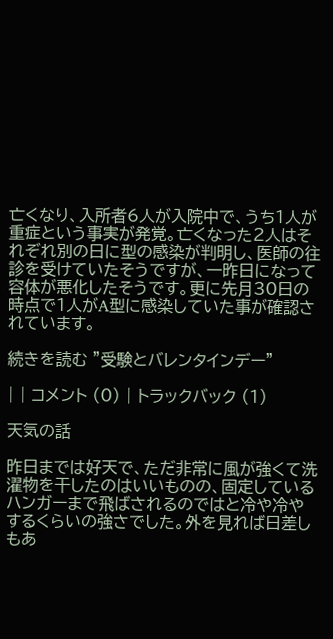亡くなり、入所者6人が入院中で、うち1人が重症という事実が発覚。亡くなった2人はそれぞれ別の日に型の感染が判明し、医師の往診を受けていたそうですが、一昨日になって容体が悪化したそうです。更に先月30日の時点で1人がA型に感染していた事が確認されています。

続きを読む "受験とバレンタインデー"

| | コメント (0) | トラックバック (1)

天気の話

昨日までは好天で、ただ非常に風が強くて洗濯物を干したのはいいものの、固定しているハンガーまで飛ばされるのではと冷や冷やするくらいの強さでした。外を見れば日差しもあ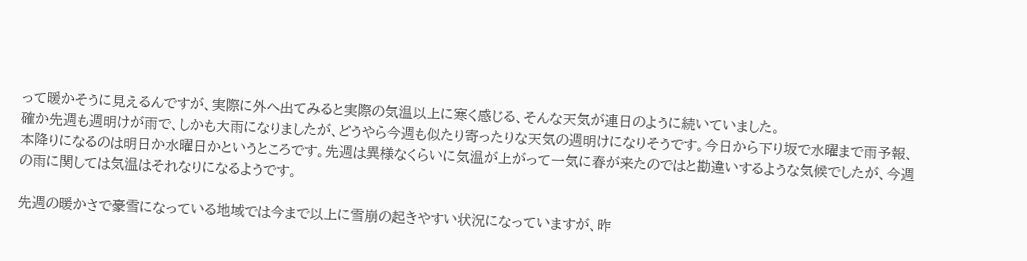って暖かそうに見えるんですが、実際に外へ出てみると実際の気温以上に寒く感じる、そんな天気が連日のように続いていました。
確か先週も週明けが雨で、しかも大雨になりましたが、どうやら今週も似たり寄ったりな天気の週明けになりそうです。今日から下り坂で水曜まで雨予報、本降りになるのは明日か水曜日かというところです。先週は異様なくらいに気温が上がって一気に春が来たのではと勘違いするような気候でしたが、今週の雨に関しては気温はそれなりになるようです。

先週の暖かさで豪雪になっている地域では今まで以上に雪崩の起きやすい状況になっていますが、昨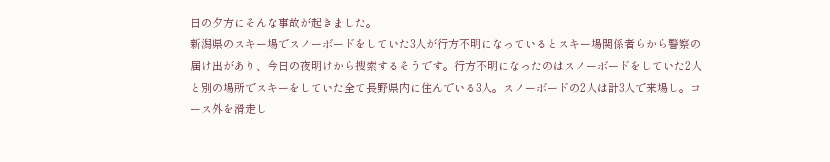日の夕方にそんな事故が起きました。
新潟県のスキー場でスノーボードをしていた3人が行方不明になっているとスキー場関係者らから警察の届け出があり、今日の夜明けから捜索するそうです。行方不明になったのはスノーボードをしていた2人と別の場所でスキーをしていた全て長野県内に住んでいる3人。スノーボードの2人は計3人で来場し。コース外を滑走し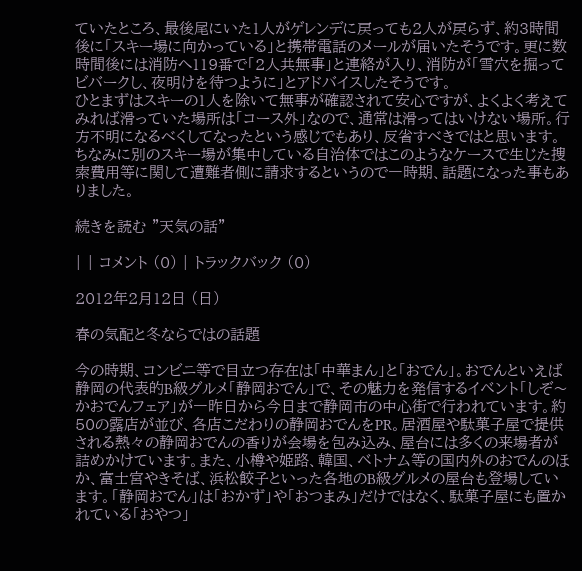ていたところ、最後尾にいた1人がゲレンデに戻っても2人が戻らず、約3時間後に「スキー場に向かっている」と携帯電話のメールが届いたそうです。更に数時間後には消防へ119番で「2人共無事」と連絡が入り、消防が「雪穴を掘ってビバークし、夜明けを待つように」とアドバイスしたそうです。
ひとまずはスキーの1人を除いて無事が確認されて安心ですが、よくよく考えてみれば滑っていた場所は「コース外」なので、通常は滑ってはいけない場所。行方不明になるべくしてなったという感じでもあり、反省すべきではと思います。ちなみに別のスキー場が集中している自治体ではこのようなケースで生じた捜索費用等に関して遭難者側に請求するというので一時期、話題になった事もありました。

続きを読む "天気の話"

| | コメント (0) | トラックバック (0)

2012年2月12日 (日)

春の気配と冬ならではの話題

今の時期、コンビニ等で目立つ存在は「中華まん」と「おでん」。おでんといえば静岡の代表的B級グルメ「静岡おでん」で、その魅力を発信するイベント「しぞ〜かおでんフェア」が一昨日から今日まで静岡市の中心街で行われています。約50の露店が並び、各店こだわりの静岡おでんをPR。居酒屋や駄菓子屋で提供される熱々の静岡おでんの香りが会場を包み込み、屋台には多くの来場者が詰めかけています。また、小樽や姫路、韓国、ベトナム等の国内外のおでんのほか、富士宮やきそば、浜松餃子といった各地のB級グルメの屋台も登場しています。「静岡おでん」は「おかず」や「おつまみ」だけではなく、駄菓子屋にも置かれている「おやつ」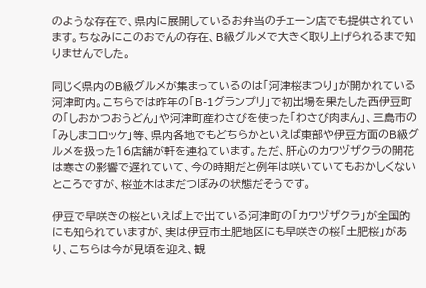のような存在で、県内に展開しているお弁当のチェーン店でも提供されています。ちなみにこのおでんの存在、B級グルメで大きく取り上げられるまで知りませんでした。

同じく県内のB級グルメが集まっているのは「河津桜まつり」が開かれている河津町内。こちらでは昨年の「B-1グランプリ」で初出場を果たした西伊豆町の「しおかつおうどん」や河津町産わさびを使った「わさび肉まん」、三島市の「みしまコロッケ」等、県内各地でもどちらかといえば東部や伊豆方面のB級グルメを扱った16店舗が軒を連ねています。ただ、肝心のカワヅザクラの開花は寒さの影響で遅れていて、今の時期だと例年は咲いていてもおかしくないところですが、桜並木はまだつぼみの状態だそうです。

伊豆で早咲きの桜といえば上で出ている河津町の「カワヅザクラ」が全国的にも知られていますが、実は伊豆市土肥地区にも早咲きの桜「土肥桜」があり、こちらは今が見頃を迎え、観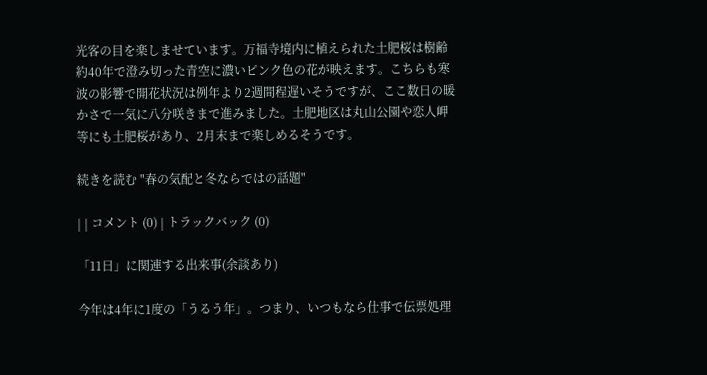光客の目を楽しませています。万福寺境内に植えられた土肥桜は樹齢約40年で澄み切った青空に濃いピンク色の花が映えます。こちらも寒波の影響で開花状況は例年より2週間程遅いそうですが、ここ数日の暖かさで一気に八分咲きまで進みました。土肥地区は丸山公園や恋人岬等にも土肥桜があり、2月末まで楽しめるそうです。

続きを読む "春の気配と冬ならではの話題"

| | コメント (0) | トラックバック (0)

「11日」に関連する出来事(余談あり)

今年は4年に1度の「うるう年」。つまり、いつもなら仕事で伝票処理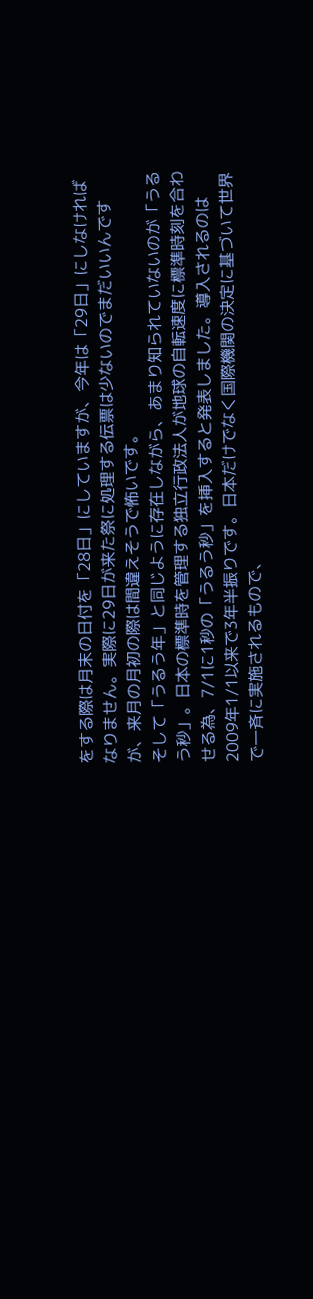をする際は月末の日付を「28日」にしていますが、今年は「29日」にしなければなりません。実際に29日が来た祭に処理する伝票は少ないのでまだいいんですが、来月の月初の際は間違えそうで怖いです。
そして「うるう年」と同じように存在しながら、あまり知られていないのが「うるう秒」。日本の標準時を管理する独立行政法人が地球の自転速度に標準時刻を合わせる為、7/1に1秒の「うるう秒」を挿入すると発表しました。導入されるのは2009年1/1以来で3年半振りです。日本だけでなく国際機関の決定に基づいて世界で一斉に実施されるもので、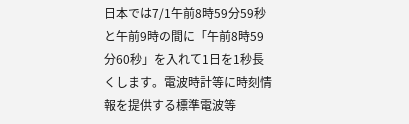日本では7/1午前8時59分59秒と午前9時の間に「午前8時59分60秒」を入れて1日を1秒長くします。電波時計等に時刻情報を提供する標準電波等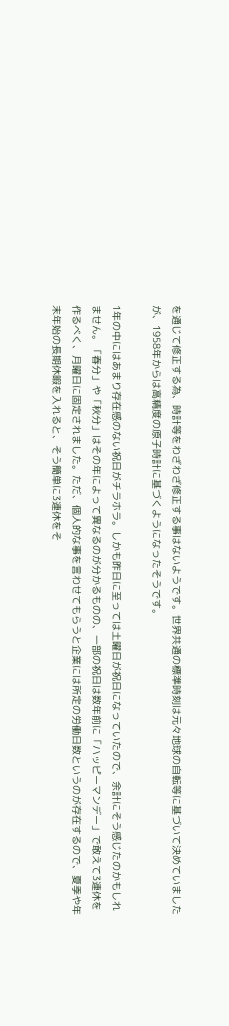を通じて修正する為、時計等をわざわざ修正する事はないようです。世界共通の標準時刻は元々地球の自転等に基づいて決めていましたが、1958年からは高精度の原子時計に基づくようになったそうです。

1年の中にはあまり存在感のない祝日がチラホラ。しかも昨日に至っては土曜日が祝日になっていたので、余計にそう感じたのかもしれません。「春分」や「秋分」はその年によって異なるのが分かるものの、一部の祝日は数年前に「ハッピーマンデー」で敢えて3連休を作るべく、月曜日に固定されました。ただ、個人的な事を言わせてもらうと企業には所定の労働日数というのが存在するので、夏季や年末年始の長期休暇を入れると、そう簡単に3連休をそ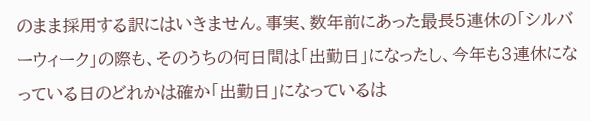のまま採用する訳にはいきません。事実、数年前にあった最長5連休の「シルバーウィーク」の際も、そのうちの何日間は「出勤日」になったし、今年も3連休になっている日のどれかは確か「出勤日」になっているは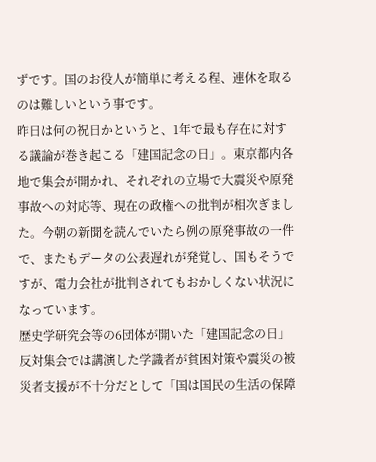ずです。国のお役人が簡単に考える程、連休を取るのは難しいという事です。
昨日は何の祝日かというと、1年で最も存在に対する議論が巻き起こる「建国記念の日」。東京都内各地で集会が開かれ、それぞれの立場で大震災や原発事故への対応等、現在の政権への批判が相次ぎました。今朝の新聞を読んでいたら例の原発事故の一件で、またもデータの公表遅れが発覚し、国もそうですが、電力会社が批判されてもおかしくない状況になっています。
歴史学研究会等の6団体が開いた「建国記念の日」反対集会では講演した学識者が貧困対策や震災の被災者支援が不十分だとして「国は国民の生活の保障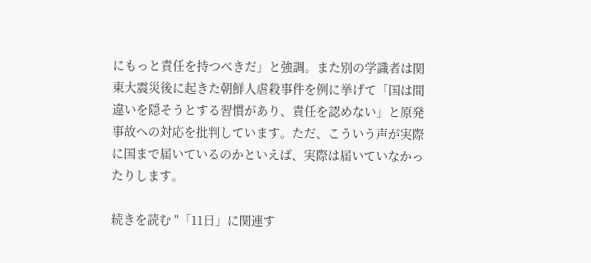にもっと責任を持つべきだ」と強調。また別の学識者は関東大震災後に起きた朝鮮人虐殺事件を例に挙げて「国は間違いを隠そうとする習慣があり、責任を認めない」と原発事故への対応を批判しています。ただ、こういう声が実際に国まで届いているのかといえば、実際は届いていなかったりします。

続きを読む "「11日」に関連す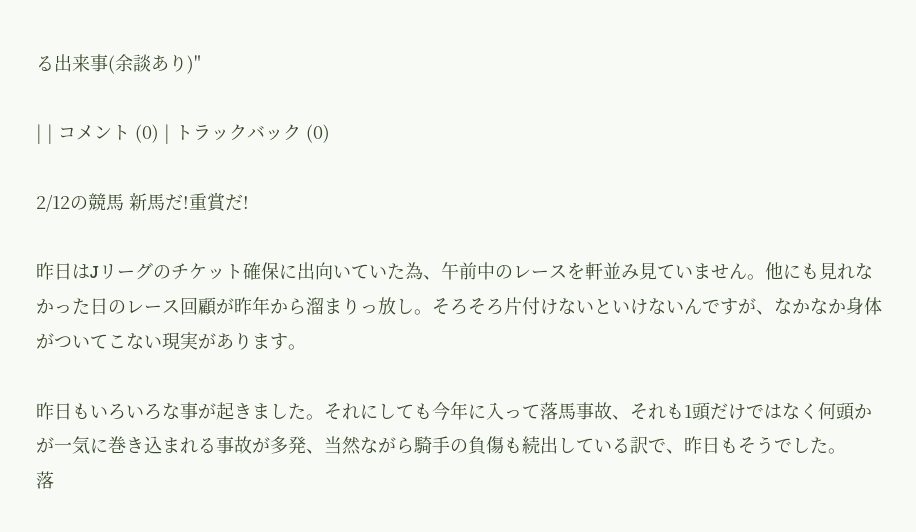る出来事(余談あり)"

| | コメント (0) | トラックバック (0)

2/12の競馬 新馬だ!重賞だ!

昨日はJリーグのチケット確保に出向いていた為、午前中のレースを軒並み見ていません。他にも見れなかった日のレース回顧が昨年から溜まりっ放し。そろそろ片付けないといけないんですが、なかなか身体がついてこない現実があります。

昨日もいろいろな事が起きました。それにしても今年に入って落馬事故、それも1頭だけではなく何頭かが一気に巻き込まれる事故が多発、当然ながら騎手の負傷も続出している訳で、昨日もそうでした。
落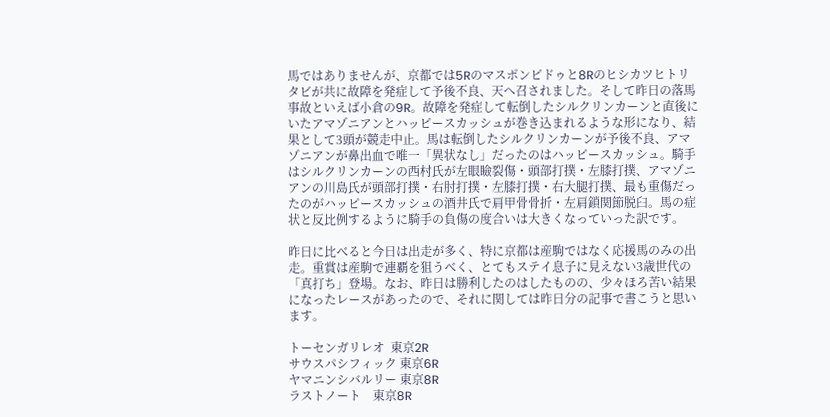馬ではありませんが、京都では5Rのマスポンピドゥと8Rのヒシカツヒトリタビが共に故障を発症して予後不良、天へ召されました。そして昨日の落馬事故といえば小倉の9R。故障を発症して転倒したシルクリンカーンと直後にいたアマゾニアンとハッピースカッシュが巻き込まれるような形になり、結果として3頭が競走中止。馬は転倒したシルクリンカーンが予後不良、アマゾニアンが鼻出血で唯一「異状なし」だったのはハッピースカッシュ。騎手はシルクリンカーンの西村氏が左眼瞼裂傷・頭部打撲・左膝打撲、アマゾニアンの川島氏が頭部打撲・右肘打撲・左膝打撲・右大腿打撲、最も重傷だったのがハッピースカッシュの酒井氏で肩甲骨骨折・左肩鎖関節脱臼。馬の症状と反比例するように騎手の負傷の度合いは大きくなっていった訳です。

昨日に比べると今日は出走が多く、特に京都は産駒ではなく応援馬のみの出走。重賞は産駒で連覇を狙うべく、とてもステイ息子に見えない3歳世代の「真打ち」登場。なお、昨日は勝利したのはしたものの、少々ほろ苦い結果になったレースがあったので、それに関しては昨日分の記事で書こうと思います。

トーセンガリレオ  東京2R
サウスパシフィック 東京6R
ヤマニンシバルリー 東京8R
ラストノート    東京8R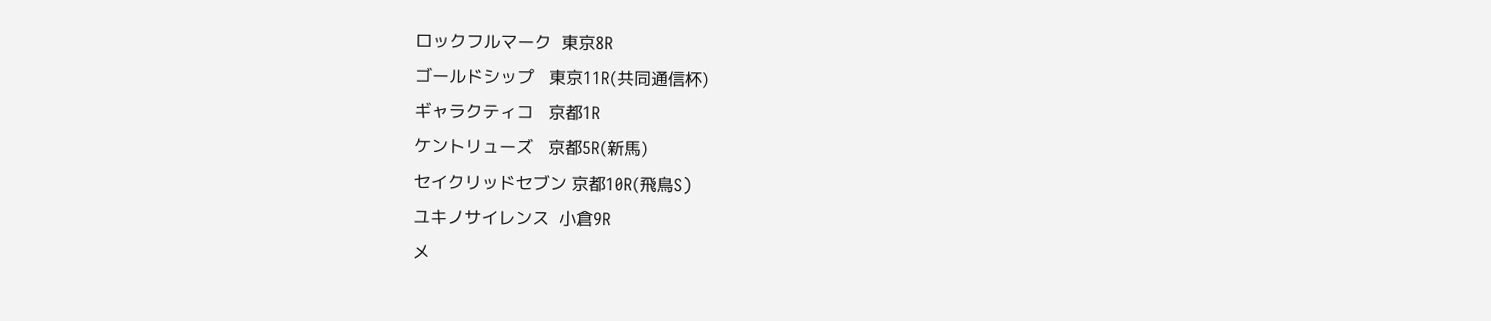ロックフルマーク  東京8R
ゴールドシップ   東京11R(共同通信杯)
ギャラクティコ   京都1R
ケントリューズ   京都5R(新馬)
セイクリッドセブン 京都10R(飛鳥S)
ユキノサイレンス  小倉9R
メ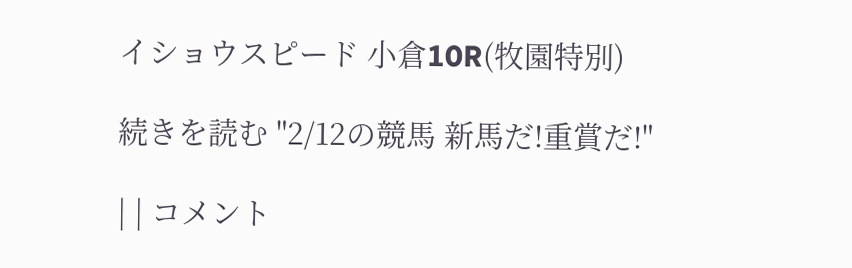イショウスピード 小倉10R(牧園特別)

続きを読む "2/12の競馬 新馬だ!重賞だ!"

| | コメント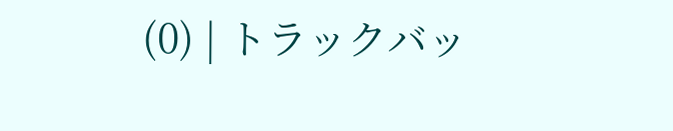(0) | トラックバッ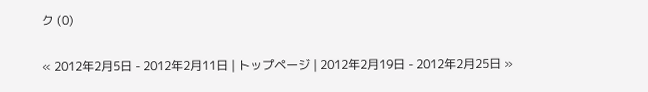ク (0)

« 2012年2月5日 - 2012年2月11日 | トップページ | 2012年2月19日 - 2012年2月25日 »